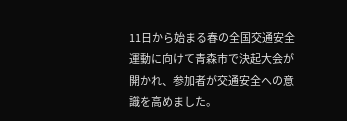11日から始まる春の全国交通安全運動に向けて青森市で決起大会が開かれ、参加者が交通安全への意識を高めました。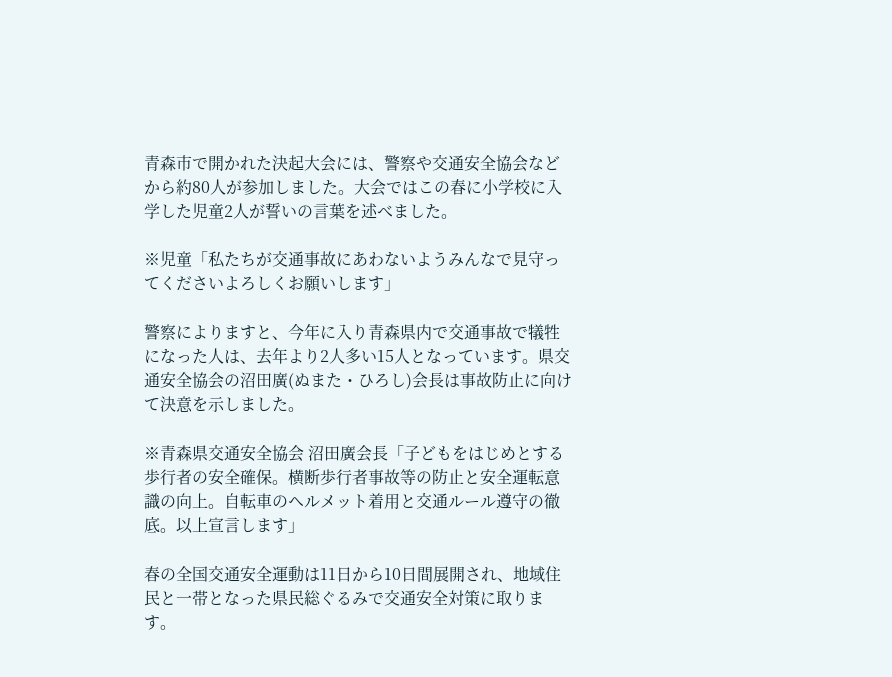青森市で開かれた決起大会には、警察や交通安全協会などから約80人が参加しました。大会ではこの春に小学校に入学した児童2人が誓いの言葉を述べました。

※児童「私たちが交通事故にあわないようみんなで見守ってくださいよろしくお願いします」

警察によりますと、今年に入り青森県内で交通事故で犠牲になった人は、去年より2人多い15人となっています。県交通安全協会の沼田廣(ぬまた・ひろし)会長は事故防止に向けて決意を示しました。

※青森県交通安全協会 沼田廣会長「子どもをはじめとする歩行者の安全確保。横断歩行者事故等の防止と安全運転意識の向上。自転車のヘルメット着用と交通ルール遵守の徹底。以上宣言します」

春の全国交通安全運動は11日から10日間展開され、地域住民と一帯となった県民総ぐるみで交通安全対策に取ります。